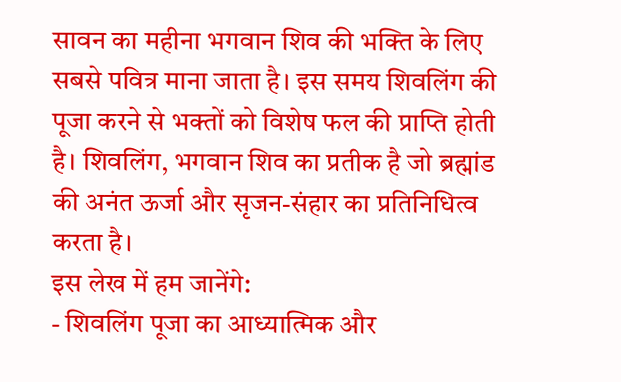सावन का महीना भगवान शिव की भक्ति के लिए सबसे पवित्र माना जाता है। इस समय शिवलिंग की पूजा करने से भक्तों को विशेष फल की प्राप्ति होती है। शिवलिंग, भगवान शिव का प्रतीक है जो ब्रह्मांड की अनंत ऊर्जा और सृजन-संहार का प्रतिनिधित्व करता है।
इस लेख में हम जानेंगे:
- शिवलिंग पूजा का आध्यात्मिक और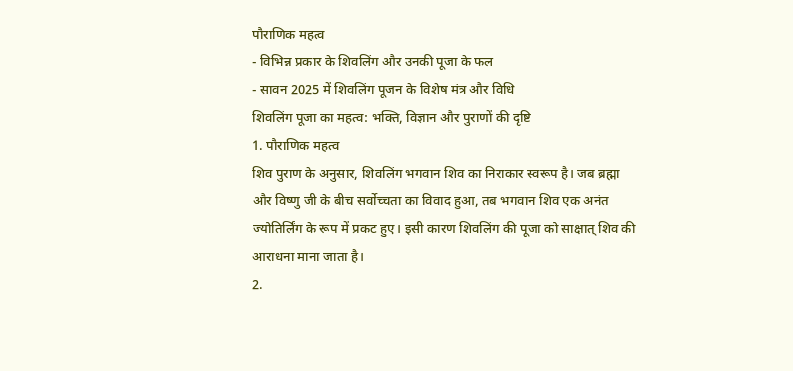पौराणिक महत्व
- विभिन्न प्रकार के शिवलिंग और उनकी पूजा के फल
- सावन 2025 में शिवलिंग पूजन के विशेष मंत्र और विधि
शिवलिंग पूजा का महत्व: भक्ति, विज्ञान और पुराणों की दृष्टि
1. पौराणिक महत्व
शिव पुराण के अनुसार, शिवलिंग भगवान शिव का निराकार स्वरूप है। जब ब्रह्मा और विष्णु जी के बीच सर्वोच्चता का विवाद हुआ, तब भगवान शिव एक अनंत ज्योतिर्लिंग के रूप में प्रकट हुए। इसी कारण शिवलिंग की पूजा को साक्षात् शिव की आराधना माना जाता है।
2.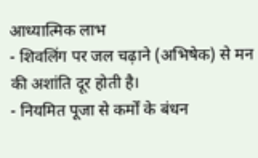आध्यात्मिक लाभ
- शिवलिंग पर जल चढ़ाने (अभिषेक) से मन की अशांति दूर होती है।
- नियमित पूजा से कर्मों के बंधन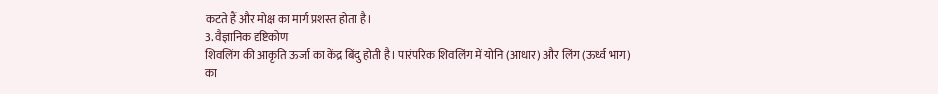कटते हैं और मोक्ष का मार्ग प्रशस्त होता है।
3. वैज्ञानिक दृष्टिकोण
शिवलिंग की आकृति ऊर्जा का केंद्र बिंदु होती है। पारंपरिक शिवलिंग में योनि (आधार) और लिंग (ऊर्ध्व भाग) का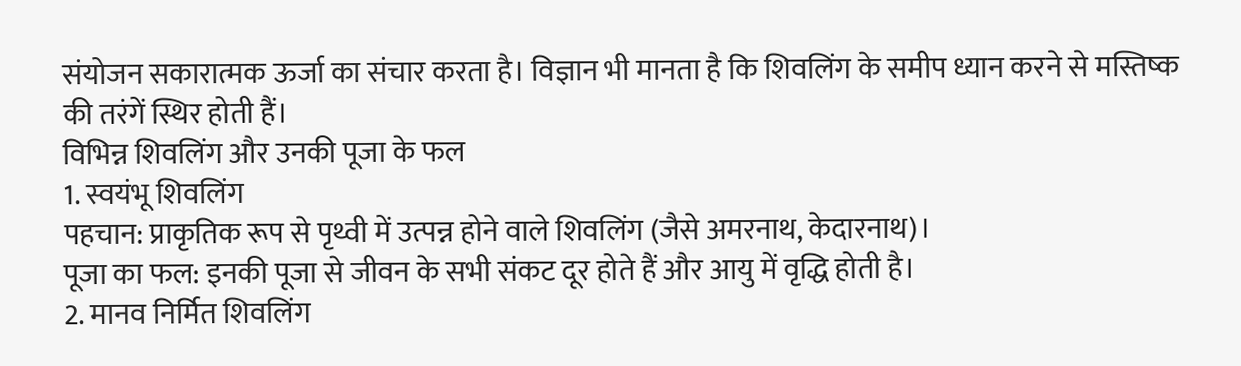संयोजन सकारात्मक ऊर्जा का संचार करता है। विज्ञान भी मानता है कि शिवलिंग के समीप ध्यान करने से मस्तिष्क की तरंगें स्थिर होती हैं।
विभिन्न शिवलिंग और उनकी पूजा के फल
1. स्वयंभू शिवलिंग
पहचान: प्राकृतिक रूप से पृथ्वी में उत्पन्न होने वाले शिवलिंग (जैसे अमरनाथ, केदारनाथ)।
पूजा का फल: इनकी पूजा से जीवन के सभी संकट दूर होते हैं और आयु में वृद्धि होती है।
2. मानव निर्मित शिवलिंग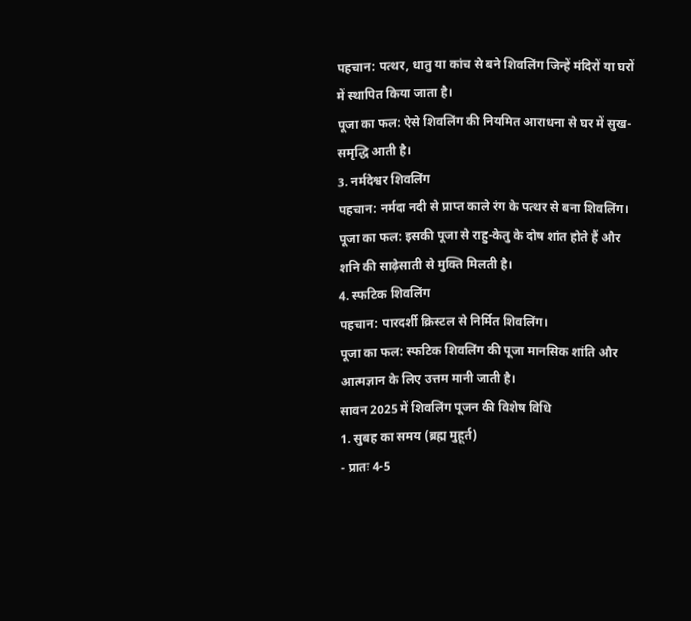पहचान: पत्थर, धातु या कांच से बने शिवलिंग जिन्हें मंदिरों या घरों में स्थापित किया जाता है।
पूजा का फल: ऐसे शिवलिंग की नियमित आराधना से घर में सुख-समृद्धि आती है।
3. नर्मदेश्वर शिवलिंग
पहचान: नर्मदा नदी से प्राप्त काले रंग के पत्थर से बना शिवलिंग।
पूजा का फल: इसकी पूजा से राहु-केतु के दोष शांत होते हैं और शनि की साढ़ेसाती से मुक्ति मिलती है।
4. स्फटिक शिवलिंग
पहचान: पारदर्शी क्रिस्टल से निर्मित शिवलिंग।
पूजा का फल: स्फटिक शिवलिंग की पूजा मानसिक शांति और आत्मज्ञान के लिए उत्तम मानी जाती है।
सावन 2025 में शिवलिंग पूजन की विशेष विधि
1. सुबह का समय (ब्रह्म मुहूर्त)
- प्रातः 4-5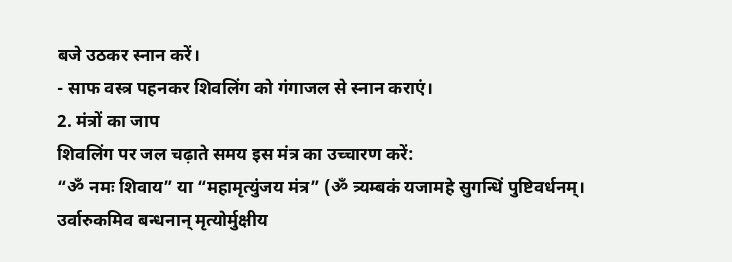बजे उठकर स्नान करें।
- साफ वस्त्र पहनकर शिवलिंग को गंगाजल से स्नान कराएं।
2. मंत्रों का जाप
शिवलिंग पर जल चढ़ाते समय इस मंत्र का उच्चारण करें:
“ॐ नमः शिवाय” या “महामृत्युंजय मंत्र” (ॐ त्र्यम्बकं यजामहे सुगन्धिं पुष्टिवर्धनम्। उर्वारुकमिव बन्धनान् मृत्योर्मुक्षीय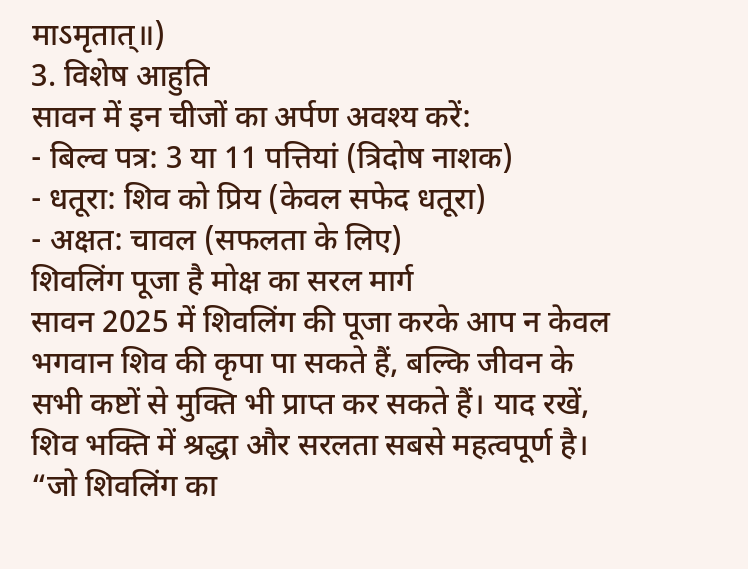माऽमृतात्॥)
3. विशेष आहुति
सावन में इन चीजों का अर्पण अवश्य करें:
- बिल्व पत्र: 3 या 11 पत्तियां (त्रिदोष नाशक)
- धतूरा: शिव को प्रिय (केवल सफेद धतूरा)
- अक्षत: चावल (सफलता के लिए)
शिवलिंग पूजा है मोक्ष का सरल मार्ग
सावन 2025 में शिवलिंग की पूजा करके आप न केवल भगवान शिव की कृपा पा सकते हैं, बल्कि जीवन के सभी कष्टों से मुक्ति भी प्राप्त कर सकते हैं। याद रखें, शिव भक्ति में श्रद्धा और सरलता सबसे महत्वपूर्ण है।
“जो शिवलिंग का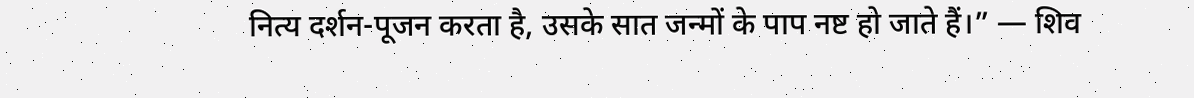नित्य दर्शन-पूजन करता है, उसके सात जन्मों के पाप नष्ट हो जाते हैं।” — शिव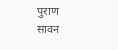पुराण
सावन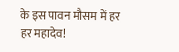के इस पावन मौसम में हर हर महादेव!